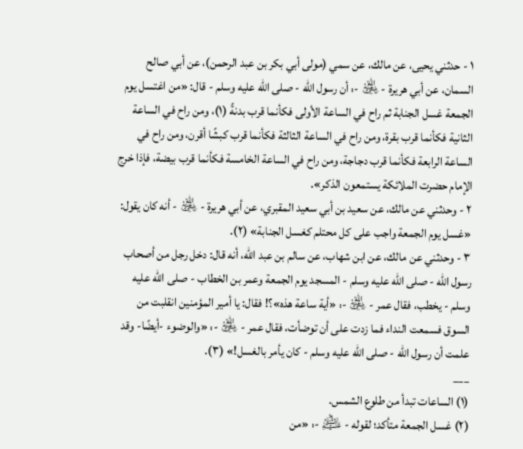١ - حدثني يحيى، عن مالك، عن سمي (مولى أبي بكر بن عبد الرحمن)، عن أبي صالح السمان، عن أبي هريرة - ﵁ -: أن رسول الله - صلى الله عليه وسلم - قال: «من اغتسل يوم الجمعة غسل الجنابة ثم راح في الساعة الأولى فكأنما قرب بدنةً (١)، ومن راح في الساعة الثانية فكأنما قرب بقرة، ومن راح في الساعة الثالثة فكأنما قرب كبشًا أقرن، ومن راح في الساعة الرابعة فكأنما قرب دجاجة، ومن راح في الساعة الخامسة فكأنما قرب بيضة، فإذا خرج الإمام حضرت الملائكة يستمعون الذكر».
٢ - وحدثني عن مالك، عن سعيد بن أبي سعيد المقبري، عن أبي هريرة - ﵁ - أنه كان يقول: «غسل يوم الجمعة واجب على كل محتلم كغسل الجنابة» (٢).
٣ - وحدثني عن مالك، عن ابن شهاب، عن سالم بن عبد الله، أنه قال: دخل رجل من أصحاب رسول الله - صلى الله عليه وسلم - المسجد يوم الجمعة وعمر بن الخطاب - صلى الله عليه وسلم - يخطب، فقال عمر - ﵁ -: «أية ساعة هذه»؟! فقال: يا أمير المؤمنين انقلبت من السوق فسمعت النداء فما زدت على أن توضأت، فقال عمر - ﵁ -: «والوضوء -أيضًا- وقد علمت أن رسول الله - صلى الله عليه وسلم - كان يأمر بالغسل!» (٣).
___
(١) الساعات تبدأ من طلوع الشمس.
(٢) غسل الجمعة متأكد؛ لقوله - ﵇ -: «من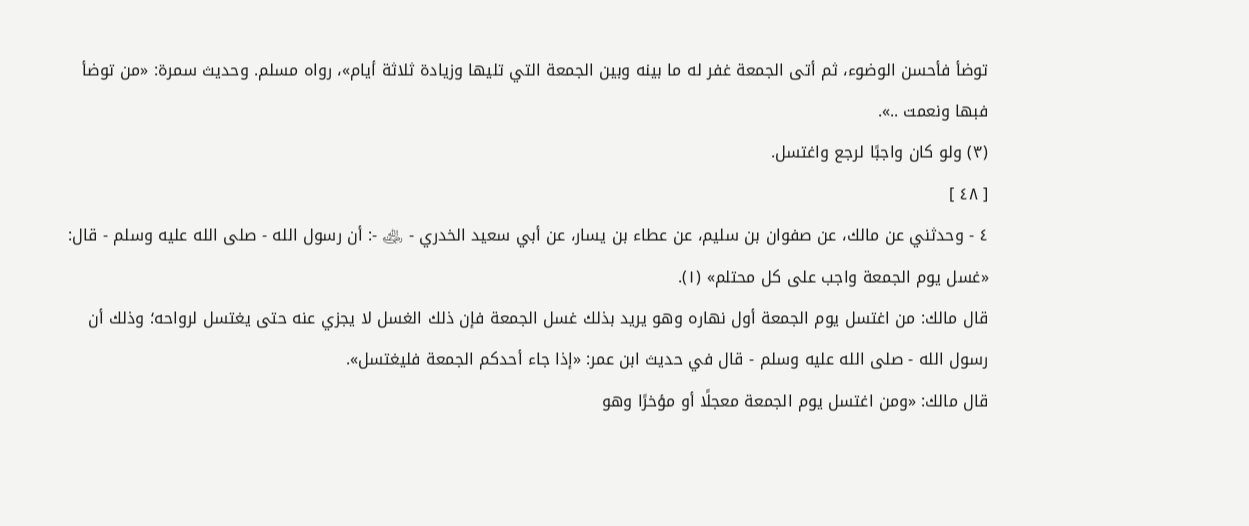توضأ فأحسن الوضوء، ثم أتى الجمعة غفر له ما بينه وبين الجمعة التي تليها وزيادة ثلاثة أيام»، رواه مسلم. وحديث سمرة: «من توضأ فبها ونعمت ..».
(٣) ولو كان واجبًا لرجع واغتسل.
[ ٤٨ ]
٤ - وحدثني عن مالك، عن صفوان بن سليم، عن عطاء بن يسار، عن أبي سعيد الخدري - ﵁ -: أن رسول الله - صلى الله عليه وسلم - قال: «غسل يوم الجمعة واجب على كل محتلم» (١).
قال مالك: من اغتسل يوم الجمعة أول نهاره وهو يريد بذلك غسل الجمعة فإن ذلك الغسل لا يجزي عنه حتى يغتسل لرواحه؛ وذلك أن رسول الله - صلى الله عليه وسلم - قال في حديث ابن عمر: «إذا جاء أحدكم الجمعة فليغتسل».
قال مالك: «ومن اغتسل يوم الجمعة معجلًا أو مؤخرًا وهو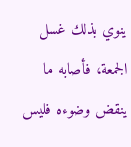ينوي بذلك غسل الجمعة، فأصابه ما ينقض وضوءه فليس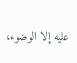عليه إلا الوضوء،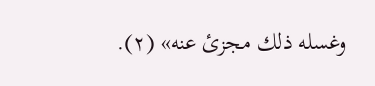وغسله ذلك مجزئ عنه» (٢).